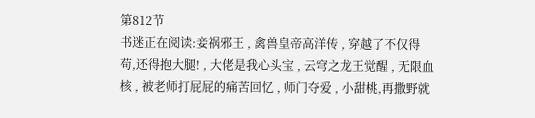第812节
书迷正在阅读:妾祸邪王 , 禽兽皇帝高洋传 , 穿越了不仅得苟,还得抱大腿! , 大佬是我心头宝 , 云穹之龙王觉醒 , 无限血核 , 被老师打屁屁的痛苦回忆 , 师门夺爱 , 小甜桃,再撒野就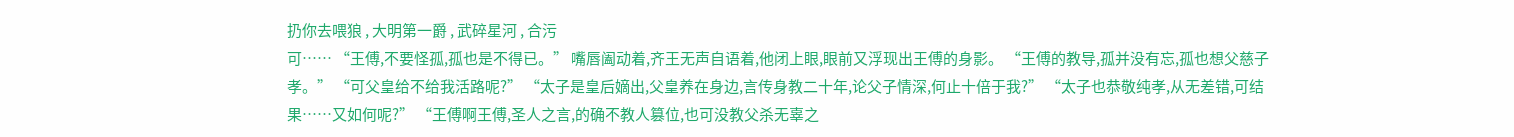扔你去喂狼 , 大明第一爵 , 武碎星河 , 合污
可…… “王傅,不要怪孤,孤也是不得已。” 嘴唇阖动着,齐王无声自语着,他闭上眼,眼前又浮现出王傅的身影。 “王傅的教导,孤并没有忘,孤也想父慈子孝。” “可父皇给不给我活路呢?” “太子是皇后嫡出,父皇养在身边,言传身教二十年,论父子情深,何止十倍于我?” “太子也恭敬纯孝,从无差错,可结果……又如何呢?” “王傅啊王傅,圣人之言,的确不教人篡位,也可没教父杀无辜之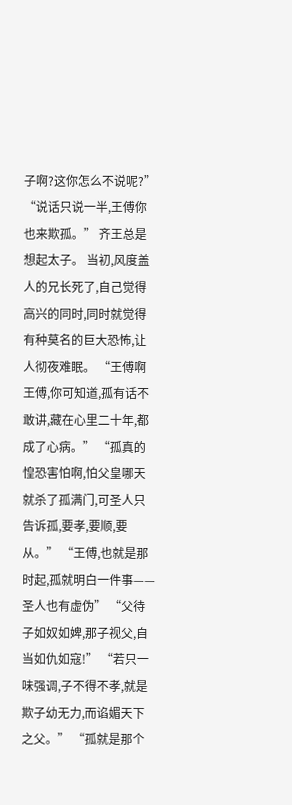子啊?这你怎么不说呢?” “说话只说一半,王傅你也来欺孤。” 齐王总是想起太子。 当初,风度盖人的兄长死了,自己觉得高兴的同时,同时就觉得有种莫名的巨大恐怖,让人彻夜难眠。 “王傅啊王傅,你可知道,孤有话不敢讲,藏在心里二十年,都成了心病。” “孤真的惶恐害怕啊,怕父皇哪天就杀了孤满门,可圣人只告诉孤,要孝,要顺,要从。” “王傅,也就是那时起,孤就明白一件事——圣人也有虚伪” “父待子如奴如婢,那子视父,自当如仇如寇!” “若只一味强调,子不得不孝,就是欺子幼无力,而谄媚天下之父。” “孤就是那个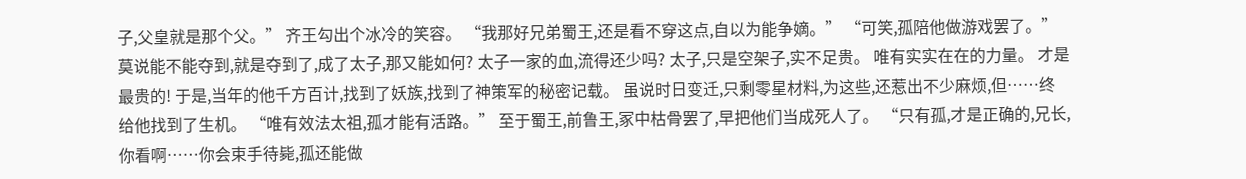子,父皇就是那个父。” 齐王勾出个冰冷的笑容。 “我那好兄弟蜀王,还是看不穿这点,自以为能争嫡。” “可笑,孤陪他做游戏罢了。” 莫说能不能夺到,就是夺到了,成了太子,那又能如何? 太子一家的血,流得还少吗? 太子,只是空架子,实不足贵。 唯有实实在在的力量。 才是最贵的! 于是,当年的他千方百计,找到了妖族,找到了神策军的秘密记载。 虽说时日变迁,只剩零星材料,为这些,还惹出不少麻烦,但……终给他找到了生机。 “唯有效法太祖,孤才能有活路。” 至于蜀王,前鲁王,冢中枯骨罢了,早把他们当成死人了。 “只有孤,才是正确的,兄长,你看啊……你会束手待毙,孤还能做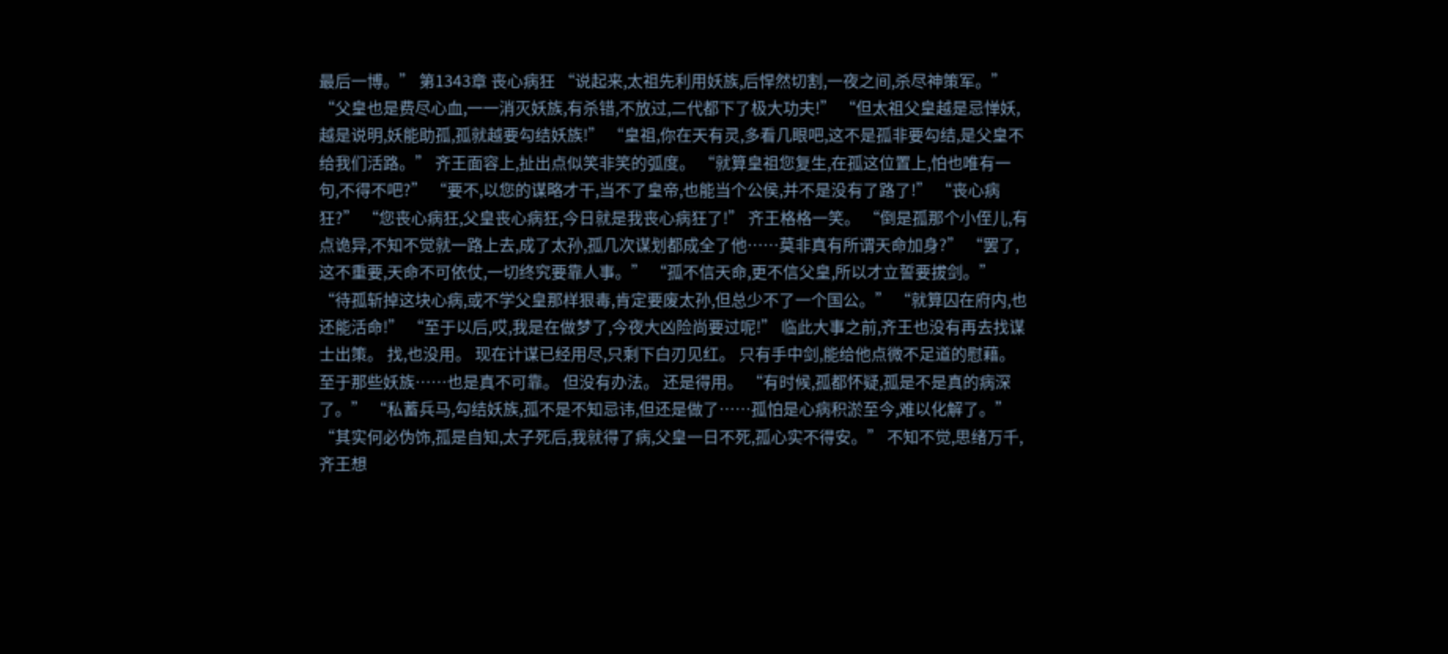最后一博。” 第1343章 丧心病狂 “说起来,太祖先利用妖族,后悍然切割,一夜之间,杀尽神策军。” “父皇也是费尽心血,一一消灭妖族,有杀错,不放过,二代都下了极大功夫!” “但太祖父皇越是忌惮妖,越是说明,妖能助孤,孤就越要勾结妖族!” “皇祖,你在天有灵,多看几眼吧,这不是孤非要勾结,是父皇不给我们活路。” 齐王面容上,扯出点似笑非笑的弧度。 “就算皇祖您复生,在孤这位置上,怕也唯有一句,不得不吧?” “要不,以您的谋略才干,当不了皇帝,也能当个公侯,并不是没有了路了!” “丧心病狂?” “您丧心病狂,父皇丧心病狂,今日就是我丧心病狂了!” 齐王格格一笑。 “倒是孤那个小侄儿,有点诡异,不知不觉就一路上去,成了太孙,孤几次谋划都成全了他……莫非真有所谓天命加身?” “罢了,这不重要,天命不可依仗,一切终究要靠人事。” “孤不信天命,更不信父皇,所以才立誓要拔剑。” “待孤斩掉这块心病,或不学父皇那样狠毒,肯定要废太孙,但总少不了一个国公。” “就算囚在府内,也还能活命!” “至于以后,哎,我是在做梦了,今夜大凶险尚要过呢!” 临此大事之前,齐王也没有再去找谋士出策。 找,也没用。 现在计谋已经用尽,只剩下白刃见红。 只有手中剑,能给他点微不足道的慰藉。 至于那些妖族……也是真不可靠。 但没有办法。 还是得用。 “有时候,孤都怀疑,孤是不是真的病深了。” “私蓄兵马,勾结妖族,孤不是不知忌讳,但还是做了……孤怕是心病积淤至今,难以化解了。” “其实何必伪饰,孤是自知,太子死后,我就得了病,父皇一日不死,孤心实不得安。” 不知不觉,思绪万千,齐王想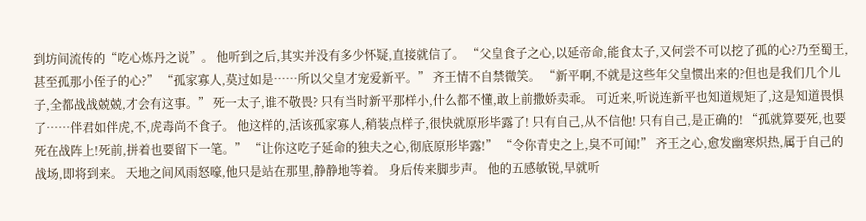到坊间流传的“吃心炼丹之说”。 他听到之后,其实并没有多少怀疑,直接就信了。 “父皇食子之心,以延帝命,能食太子,又何尝不可以挖了孤的心?乃至蜀王,甚至孤那小侄子的心?” “孤家寡人,莫过如是……所以父皇才宠爱新平。” 齐王情不自禁微笑。 “新平啊,不就是这些年父皇惯出来的?但也是我们几个儿子,全都战战兢兢,才会有这事。” 死一太子,谁不敬畏? 只有当时新平那样小,什么都不懂,敢上前撒娇卖乖。 可近来,听说连新平也知道规矩了,这是知道畏惧了……伴君如伴虎,不,虎毒尚不食子。 他这样的,活该孤家寡人,稍装点样子,很快就原形毕露了! 只有自己,从不信他! 只有自己,是正确的! “孤就算要死,也要死在战阵上!死前,拼着也要留下一笔。” “让你这吃子延命的独夫之心,彻底原形毕露!” “令你青史之上,臭不可闻!” 齐王之心,愈发幽寒炽热,属于自己的战场,即将到来。 天地之间风雨怒嚎,他只是站在那里,静静地等着。 身后传来脚步声。 他的五感敏锐,早就听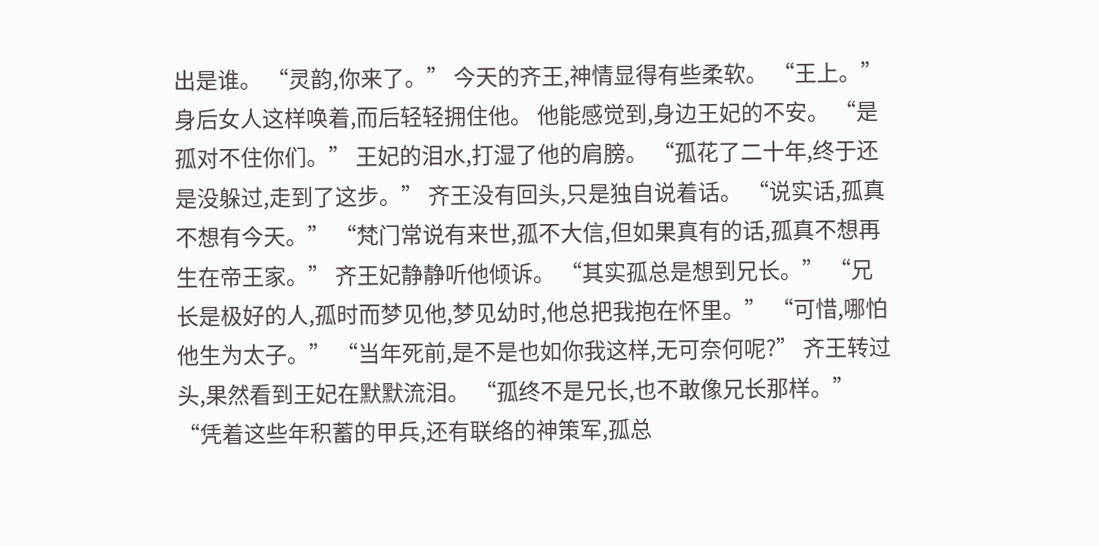出是谁。 “灵韵,你来了。” 今天的齐王,神情显得有些柔软。 “王上。” 身后女人这样唤着,而后轻轻拥住他。 他能感觉到,身边王妃的不安。 “是孤对不住你们。” 王妃的泪水,打湿了他的肩膀。 “孤花了二十年,终于还是没躲过,走到了这步。” 齐王没有回头,只是独自说着话。 “说实话,孤真不想有今天。” “梵门常说有来世,孤不大信,但如果真有的话,孤真不想再生在帝王家。” 齐王妃静静听他倾诉。 “其实孤总是想到兄长。” “兄长是极好的人,孤时而梦见他,梦见幼时,他总把我抱在怀里。” “可惜,哪怕他生为太子。” “当年死前,是不是也如你我这样,无可奈何呢?” 齐王转过头,果然看到王妃在默默流泪。 “孤终不是兄长,也不敢像兄长那样。” “凭着这些年积蓄的甲兵,还有联络的神策军,孤总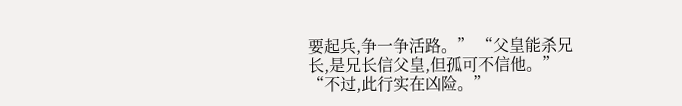要起兵,争一争活路。” “父皇能杀兄长,是兄长信父皇,但孤可不信他。” “不过,此行实在凶险。”